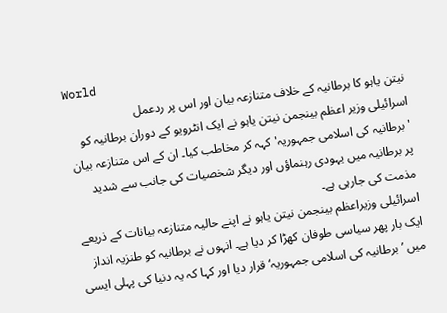World
نیتن یاہو کا برطانیہ کے خلاف متنازعہ بیان اور اس پر ردعمل
اسرائیلی وزیر اعظم بینجمن نیتن یاہو نے ایک انٹرویو کے دوران برطانیہ کو 'برطانیہ کی اسلامی جمہوریہ' کہہ کر مخاطب کیا۔ ان کے اس متنازعہ بیان پر برطانیہ میں یہودی رہنماؤں اور دیگر شخصیات کی جانب سے شدید مذمت کی جارہی ہے۔
اسرائیلی وزیراعظم بینجمن نیتن یاہو نے اپنے حالیہ متنازعہ بیانات کے ذریعے ایک بار پھر سیاسی طوفان کھڑا کر دیا ہے۔ انہوں نے برطانیہ کو طنزیہ انداز میں ’برطانیہ کی اسلامی جمہوریہ‘ قرار دیا اور کہا کہ یہ دنیا کی پہلی ایسی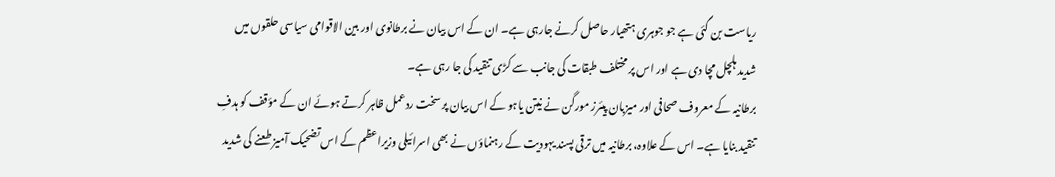ریاست بن گئی ہے جو جوہری ہتھیار حاصل کرنے جارہی ہے۔ ان کے اس بیان نے برطانوی اور بین الاقوامی سیاسی حلقوں میں شدید ہلچل مچا دی ہے اور اس پر مختلف طبقات کی جانب سے کڑی تنقید کی جا رہی ہے۔
برطانیہ کے معروف صحافی اور میزبان پیئرز مورگن نے نیتن یاہو کے اس بیان پر سخت ردعمل ظاہر کرتے ہوئے ان کے مؤقف کو ہدفِ تنقید بنایا ہے۔ اس کے علاوہ، برطانیہ میں ترقی پسند یہودیت کے رہنماؤں نے بھی اسرائیلی وزیراعظم کے اس تضحیک آمیز طعنے کی شدید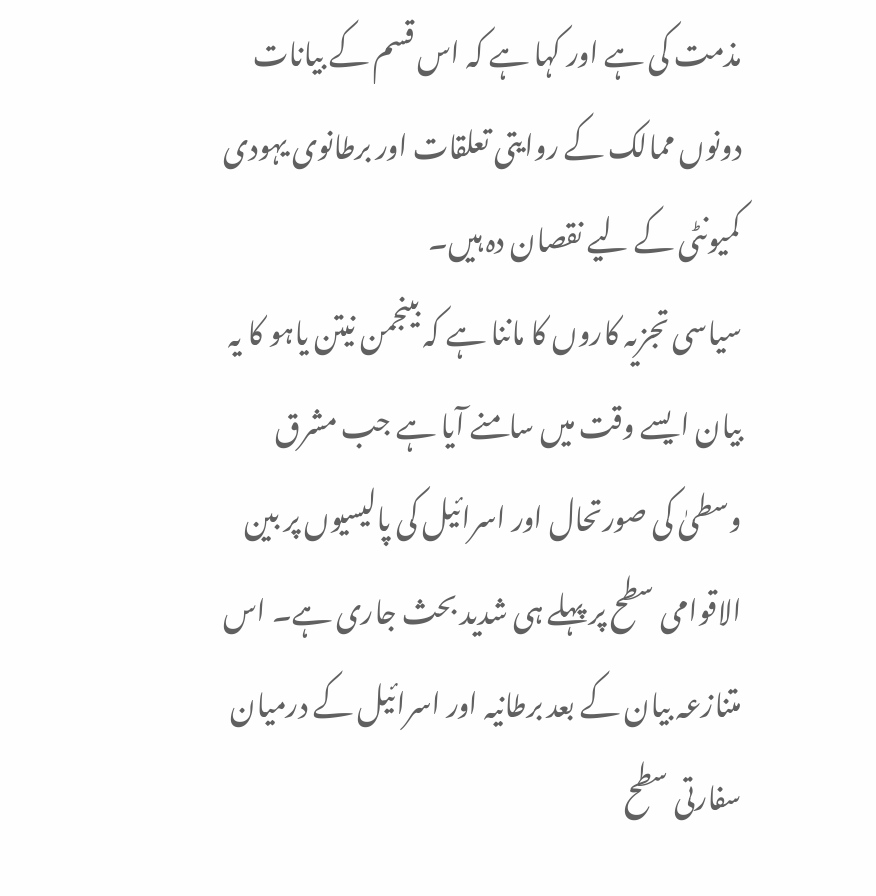مذمت کی ہے اور کہا ہے کہ اس قسم کے بیانات دونوں ممالک کے روایتی تعلقات اور برطانوی یہودی کمیونٹی کے لیے نقصان دہ ہیں۔
سیاسی تجزیہ کاروں کا ماننا ہے کہ بینجمن نیتن یاہو کا یہ بیان ایسے وقت میں سامنے آیا ہے جب مشرق وسطیٰ کی صورتحال اور اسرائیل کی پالیسیوں پر بین الاقوامی سطح پر پہلے ہی شدید بحث جاری ہے۔ اس متنازعہ بیان کے بعد برطانیہ اور اسرائیل کے درمیان سفارتی سطح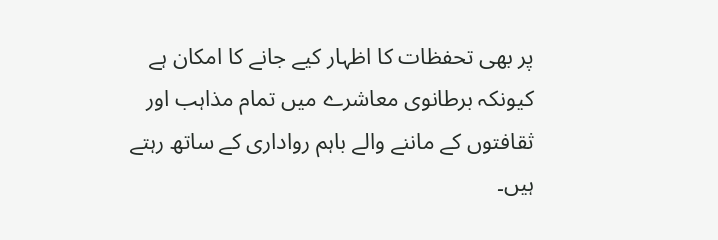پر بھی تحفظات کا اظہار کیے جانے کا امکان ہے کیونکہ برطانوی معاشرے میں تمام مذاہب اور ثقافتوں کے ماننے والے باہم رواداری کے ساتھ رہتے ہیں۔